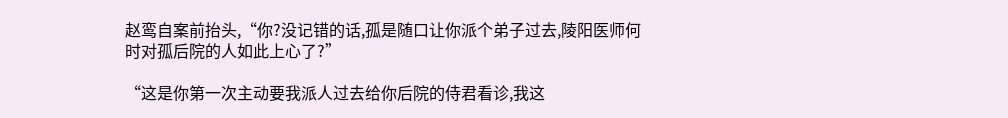赵鸾自案前抬头,“你?没记错的话,孤是随口让你派个弟子过去,陵阳医师何时对孤后院的人如此上心了?”

“这是你第一次主动要我派人过去给你后院的侍君看诊,我这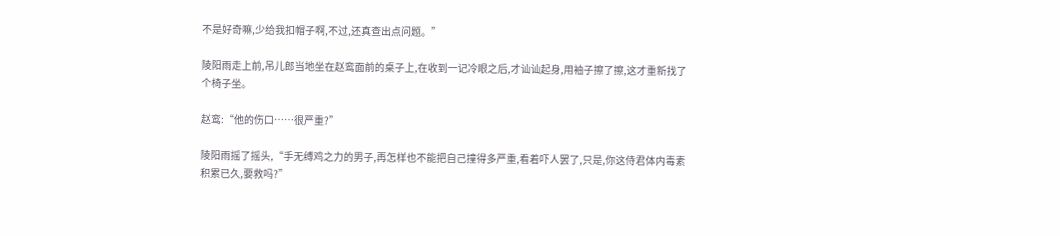不是好奇嘛,少给我扣帽子啊,不过,还真查出点问题。”

陵阳雨走上前,吊儿郎当地坐在赵鸾面前的桌子上,在收到一记冷眼之后,才讪讪起身,用袖子擦了擦,这才重新找了个椅子坐。

赵鸾:“他的伤口……很严重?”

陵阳雨摇了摇头,“手无缚鸡之力的男子,再怎样也不能把自己撞得多严重,看着吓人罢了,只是,你这侍君体内毒素积累已久,要救吗?”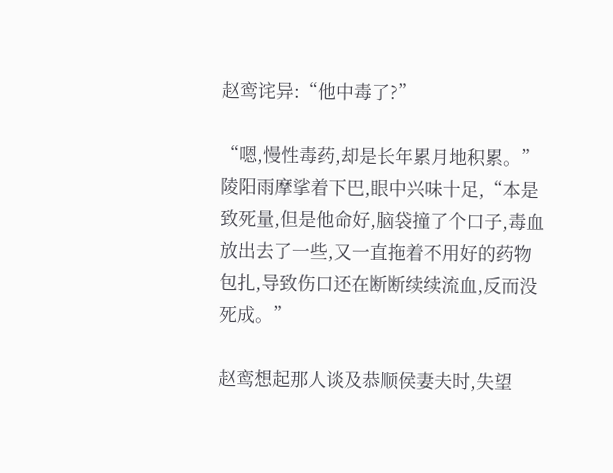赵鸾诧异:“他中毒了?”

“嗯,慢性毒药,却是长年累月地积累。”陵阳雨摩挲着下巴,眼中兴味十足,“本是致死量,但是他命好,脑袋撞了个口子,毒血放出去了一些,又一直拖着不用好的药物包扎,导致伤口还在断断续续流血,反而没死成。”

赵鸾想起那人谈及恭顺侯妻夫时,失望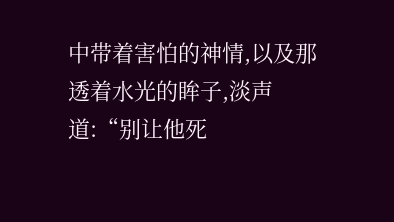中带着害怕的神情,以及那透着水光的眸子,淡声道:“别让他死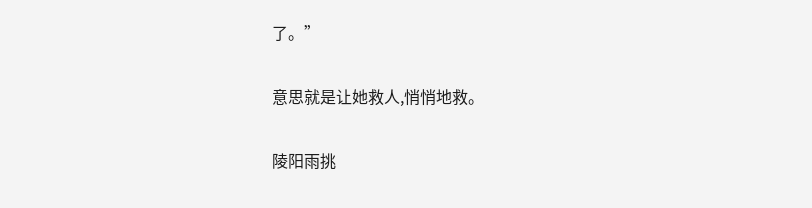了。”

意思就是让她救人,悄悄地救。

陵阳雨挑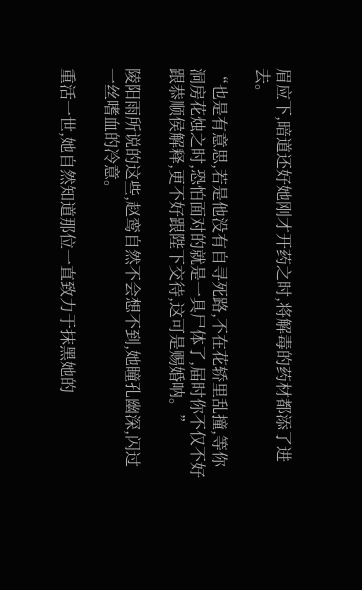眉应下,暗道还好她刚才开药之时,将解毒的药材都添了进去。

“也是有意思,若是他没有自寻死路,不在花轿里乱撞,等你洞房花烛之时,恐怕面对的就是一具尸体了,届时你不仅不好跟恭顺侯解释,更不好跟陛下交待,这可是赐婚呐。”

陵阳雨所说的这些,赵鸾自然不会想不到,她瞳孔幽深,闪过一丝嗜血的冷意。

重活一世,她自然知道那位一直致力于抹黑她的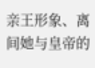亲王形象、离间她与皇帝的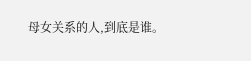母女关系的人,到底是谁。